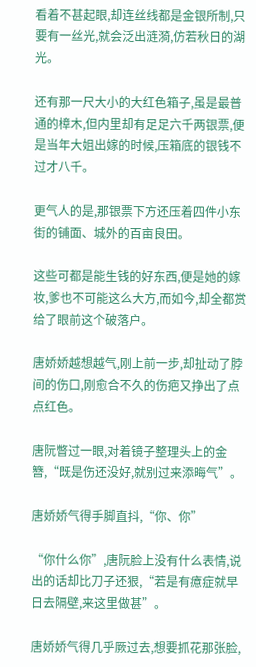看着不甚起眼,却连丝线都是金银所制,只要有一丝光,就会泛出涟漪,仿若秋日的湖光。

还有那一尺大小的大红色箱子,虽是最普通的樟木,但内里却有足足六千两银票,便是当年大姐出嫁的时候,压箱底的银钱不过才八千。

更气人的是,那银票下方还压着四件小东街的铺面、城外的百亩良田。

这些可都是能生钱的好东西,便是她的嫁妆,爹也不可能这么大方,而如今,却全都赏给了眼前这个破落户。

唐娇娇越想越气,刚上前一步,却扯动了脖间的伤口,刚愈合不久的伤疤又挣出了点点红色。

唐阮瞥过一眼,对着镜子整理头上的金簪,“既是伤还没好,就别过来添晦气”。

唐娇娇气得手脚直抖,“你、你”

“你什么你”,唐阮脸上没有什么表情,说出的话却比刀子还狠,“若是有癔症就早日去隔壁,来这里做甚”。

唐娇娇气得几乎厥过去,想要抓花那张脸,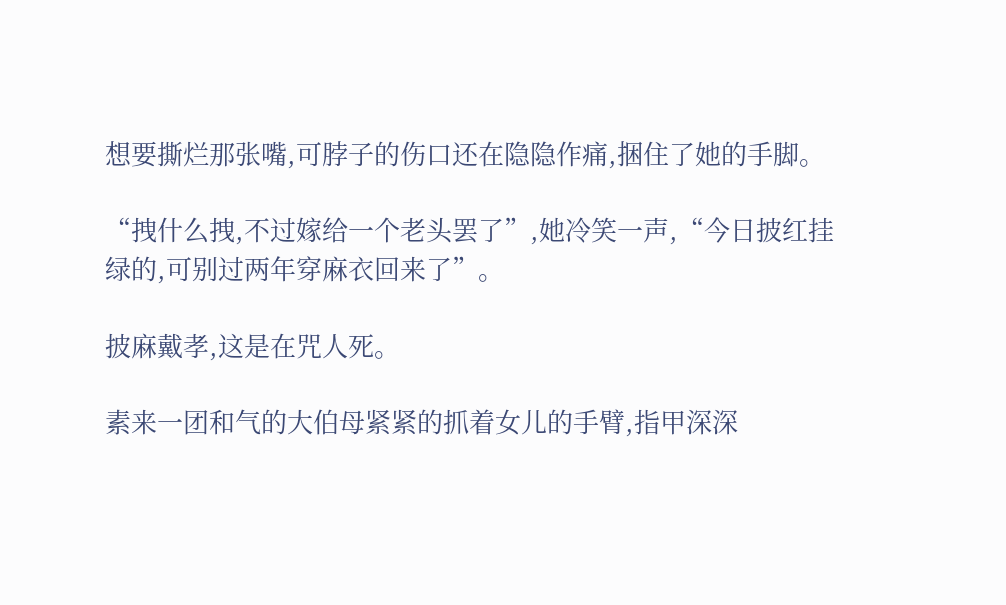想要撕烂那张嘴,可脖子的伤口还在隐隐作痛,捆住了她的手脚。

“拽什么拽,不过嫁给一个老头罢了”,她冷笑一声,“今日披红挂绿的,可别过两年穿麻衣回来了”。

披麻戴孝,这是在咒人死。

素来一团和气的大伯母紧紧的抓着女儿的手臂,指甲深深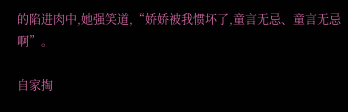的陷进肉中,她强笑道,“娇娇被我惯坏了,童言无忌、童言无忌啊”。

自家掏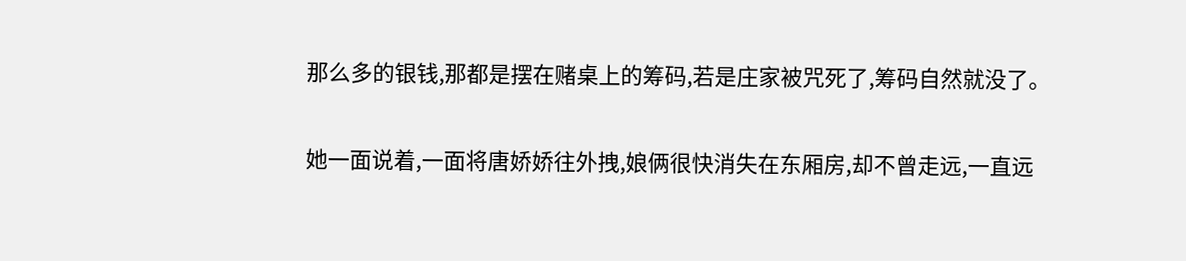那么多的银钱,那都是摆在赌桌上的筹码,若是庄家被咒死了,筹码自然就没了。

她一面说着,一面将唐娇娇往外拽,娘俩很快消失在东厢房,却不曾走远,一直远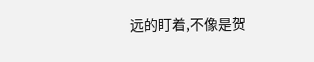远的盯着,不像是贺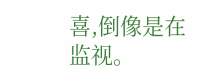喜,倒像是在监视。